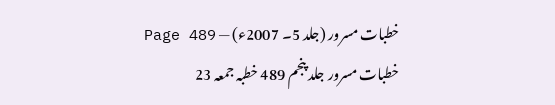خطبات مسرور (جلد 5۔ 2007ء) — Page 489
خطبات مسرور جلد پنجم 489 خطبہ جمعہ 23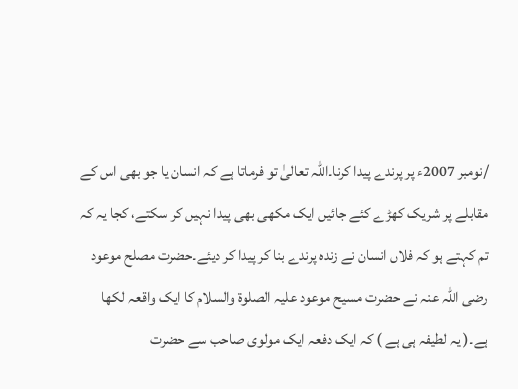/نومبر 2007ء پر پرندے پیدا کرنا۔اللہ تعالیٰ تو فرماتا ہے کہ انسان یا جو بھی اس کے مقابلے پر شریک کھڑے کئے جائیں ایک مکھی بھی پیدا نہیں کر سکتے، کجا یہ کہ تم کہتے ہو کہ فلاں انسان نے زندہ پرندے بنا کر پیدا کر دیئے۔حضرت مصلح موعود رضی اللہ عنہ نے حضرت مسیح موعود علیہ الصلوۃ والسلام کا ایک واقعہ لکھا ہے۔( یہ لطیفہ ہی ہے ) کہ ایک دفعہ ایک مولوی صاحب سے حضرت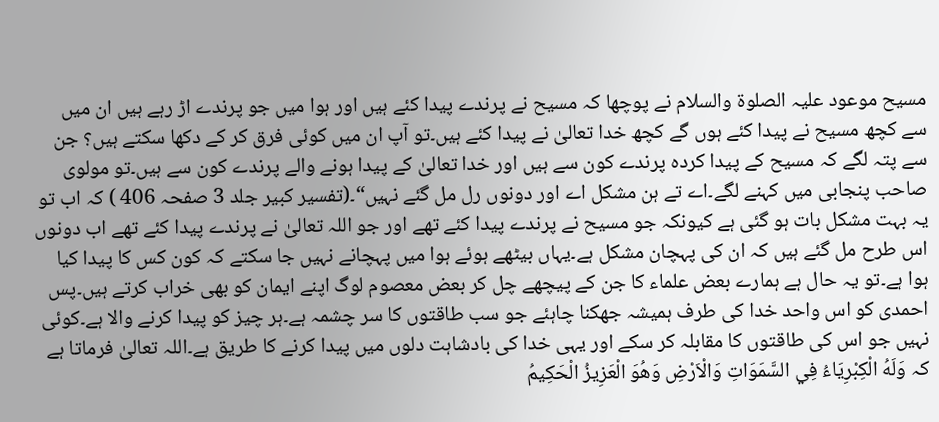مسیح موعود علیہ الصلوۃ والسلام نے پوچھا کہ مسیح نے پرندے پیدا کئے ہیں اور ہوا میں جو پرندے اڑ رہے ہیں ان میں سے کچھ مسیح نے پیدا کئے ہوں گے کچھ خدا تعالیٰ نے پیدا کئے ہیں۔تو آپ ان میں کوئی فرق کر کے دکھا سکتے ہیں؟ جن سے پتہ لگے کہ مسیح کے پیدا کردہ پرندے کون سے ہیں اور خدا تعالیٰ کے پیدا ہونے والے پرندے کون سے ہیں۔تو مولوی صاحب پنجابی میں کہنے لگے۔اے تے ہن مشکل اے اور دونوں رل مل گئے نہیں“۔(تفسیر کبیر جلد 3 صفحہ 406 ) کہ اب تو یہ بہت مشکل بات ہو گئی ہے کیونکہ جو مسیح نے پرندے پیدا کئے تھے اور جو اللہ تعالیٰ نے پرندے پیدا کئے تھے اب دونوں اس طرح مل گئے ہیں کہ ان کی پہچان مشکل ہے۔یہاں بیٹھے ہوئے ہوا میں پہچانے نہیں جا سکتے کہ کون کس کا پیدا کیا ہوا ہے۔تو یہ حال ہے ہمارے بعض علماء کا جن کے پیچھے چل کر بعض معصوم لوگ اپنے ایمان کو بھی خراب کرتے ہیں۔پس احمدی کو اس واحد خدا کی طرف ہمیشہ جھکنا چاہئے جو سب طاقتوں کا سر چشمہ ہے۔ہر چیز کو پیدا کرنے والا ہے۔کوئی نہیں جو اس کی طاقتوں کا مقابلہ کر سکے اور یہی خدا کی بادشاہت دلوں میں پیدا کرنے کا طریق ہے۔اللہ تعالیٰ فرماتا ہے کہ وَلَهُ الْكِبْرِيَاءُ فِي السَّمَوَاتِ وَالْاَرْضِ وَهُوَ الْعَزِيزُ الْحَكِيمُ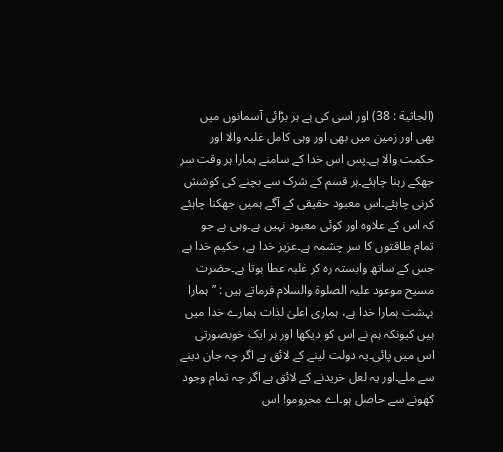(الجاثية : 38) اور اسی کی ہے ہر بڑائی آسمانوں میں بھی اور زمین میں بھی اور وہی کامل غلبہ والا اور حکمت والا ہے۔پس اس خدا کے سامنے ہمارا ہر وقت سر جھکے رہنا چاہئے۔ہر قسم کے شرک سے بچنے کی کوشش کرنی چاہئے۔اس معبود حقیقی کے آگے ہمیں جھکنا چاہئے کہ اس کے علاوہ اور کوئی معبود نہیں ہے۔وہی ہے جو تمام طاقتوں کا سر چشمہ ہے۔عزیز خدا ہے، حکیم خدا ہے جس کے ساتھ وابستہ رہ کر غلبہ عطا ہوتا ہے۔حضرت مسیح موعود علیہ الصلوۃ والسلام فرماتے ہیں : ”ہمارا بہشت ہمارا خدا ہے، ہماری اعلیٰ لذات ہمارے خدا میں ہیں کیونکہ ہم نے اس کو دیکھا اور ہر ایک خوبصورتی اس میں پائی۔یہ دولت لینے کے لائق ہے اگر چہ جان دینے سے ملے۔اور یہ لعل خریدنے کے لائق ہے اگر چہ تمام وجود کھونے سے حاصل ہو۔اے محرومو! اس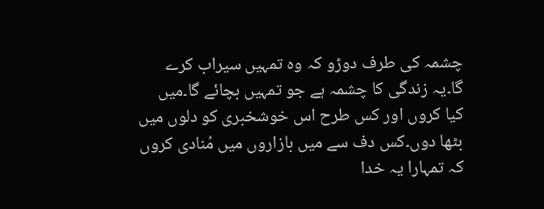چشمہ کی طرف دوڑو کہ وہ تمہیں سیراب کرے گا۔یہ زندگی کا چشمہ ہے جو تمہیں بچائے گا۔میں کیا کروں اور کس طرح اس خوشخبری کو دلوں میں بٹھا دوں۔کس دف سے میں بازاروں میں مُنادی کروں کہ تمہارا یہ خدا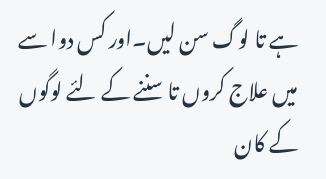ہے تا لوگ سن لیں۔اور کس دوا سے میں علاج کروں تا سننے کے لئے لوگوں کے کان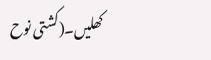کھلیں۔(کشتی نوح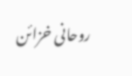روحانی خزائن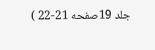جلد 19صفحه 21-22 )